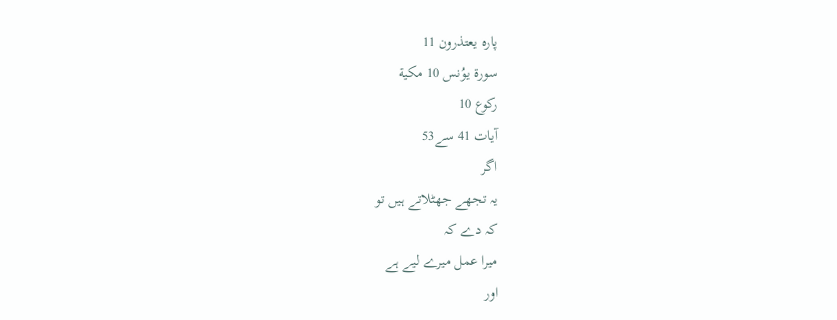پارہ یعتذرون 11
سورة یوُنس 10 مکیة
رکوع 10
آیات 41 سے53
اگر
یہ تجھے جھٹلاتے ہیں تو
کہ دے کہ
میرا عمل میرے لیے ہے
اور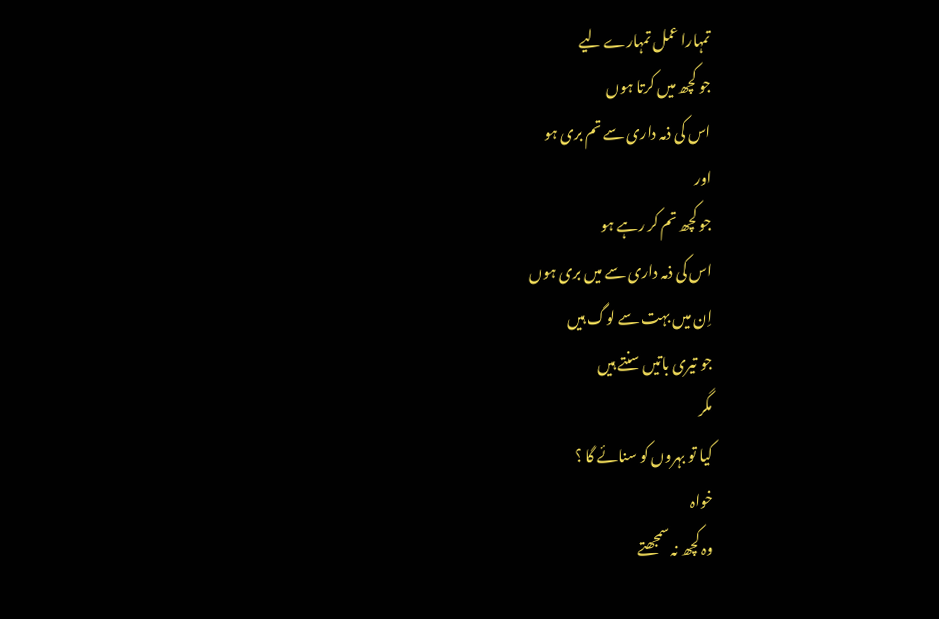تمہارا عمل تمہارے لیے
جو کچھ میں کرتا ہوں
اس کی ذمہ داری سے تم بری ہو
اور
جو کچھ تم کر رہے ہو
اس کی ذمہ داری سے میں بری ہوں
اِن میں بہت سے لوگ ہیں
جو تیری باتیں سنتے ہیں
مگر
کیا تو بہروں کو سنائے گا ؟
خواہ
وہ کچھ نہ سمجھتے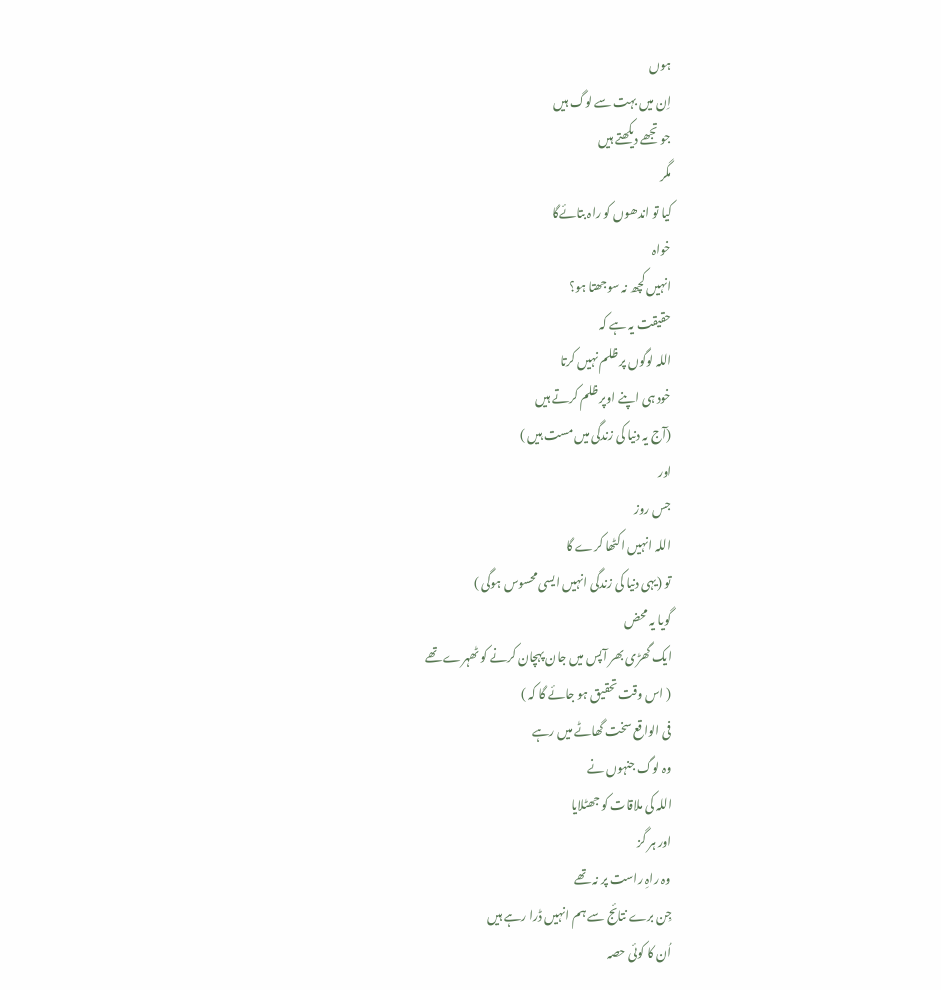ہوں
اِن میں بہت سے لوگ ہیں
جو تجھے دیکھتے ہیں
مگر
کیا تو اندھوں کو راہ بتائےگا
خواہ
انہیں کچھ نہ سوجھتا ہو؟
حقیقت یہ ہے کہ
اللہ لوگوں پر ظلم نہیں کرتا
خود ہی اپنے اوپر ظلم کرتے ہیں
(آج یہ دنیا کی زندگی میں مست ہیں )
اور
جس روز
اللہ انہیں اکٹھا کرے گا
تو (یہی دنیا کی زندگی انہیں ایسی محسوس ہوگی )
گویا یہ محض
ایک گھڑی بھر آپس میں جان پہچان کرنے کو ٹھہرے تھے
( اس وقت تحقیق ہو جائے گا کہ )
فی الواقع سخت گھاٹے میں رہے
وہ لوگ جنہوں نے
اللہ کی ملاقات کو جھٹلایا
اور ہر گز
وہ راہِ راست پر نہ تھے
جِن برے نتائج سے ہم انہیں ڈرا رہے ہیں
اُن کا کوئی حصہ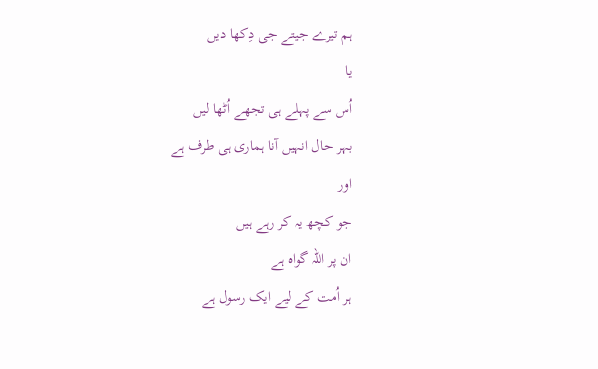ہم تیرے جیتے جی دِکھا دیں
یا
اُس سے پہلے ہی تجھے اُٹھا لیں
بہر حال انہیں آنا ہماری ہی طرف ہے
اور
جو کچھ یہ کر رہے ہیں
ان پر اللہ گواہ ہے
ہر اُمت کے لیے ایک رسول ہے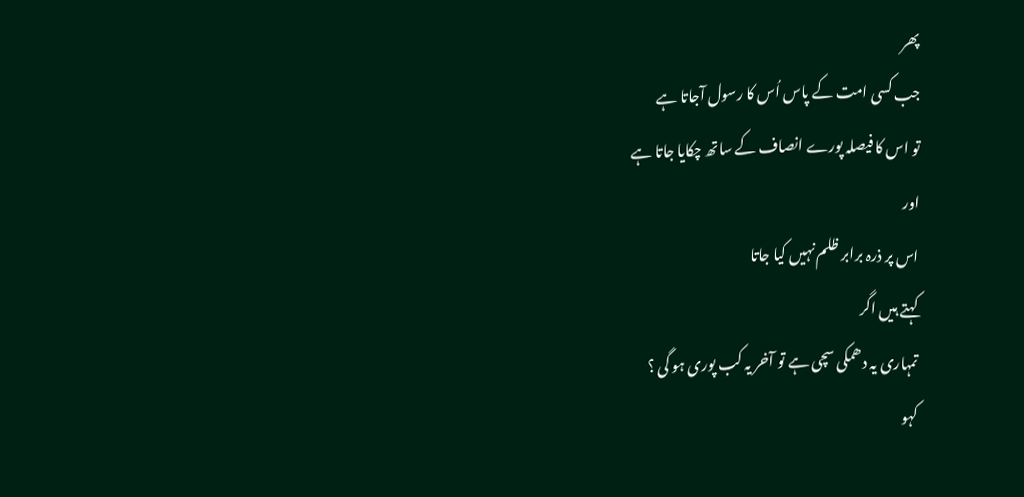پھر
جب کسی امت کے پاس اُس کا رسول آجاتا ہے
تو اس کا فیصلہ پورے انصاف کے ساتھ چکایا جاتا ہے
اور
اس پر ذرہ برابر ظلم نہیں کیا جاتا
کہتے ہیں اگر
تمہاری یہ دھمکی سچی ہے تو آخر یہ کب پوری ہو گی ؟
کہو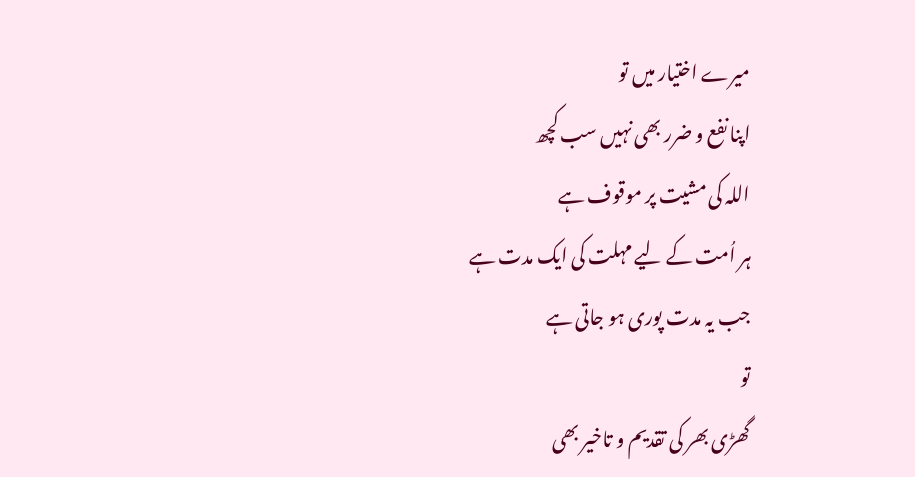میرے اختیار میں تو
اپنا نفع و ضرر بھی نہیں سب کچھ
اللہ کی مشیت پر موقوف ہے
ہر اُمت کے لیے مہلت کی ایک مدت ہے
جب یہ مدت پوری ہو جاتی ہے
تو
گھڑی بھر کی تقدیم و تاخیر بھی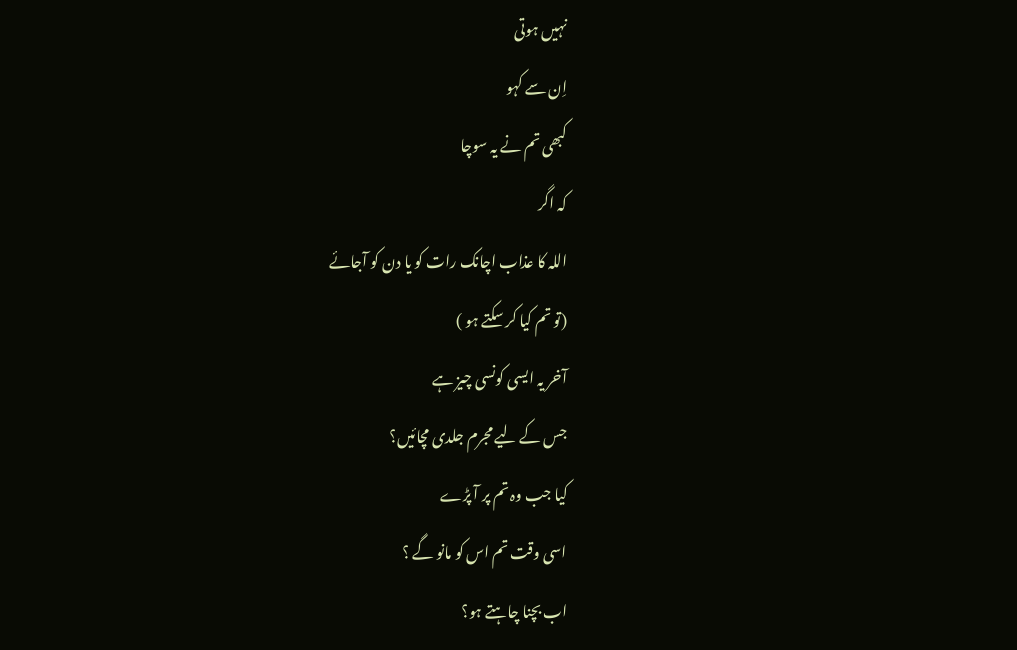نہیں ہوتی
اِن سے کہو
کبھی تم نے یہ سوچا
کہ اگر
اللہ کا عذاب اچانک رات کو یا دن کو آجائے
(تو تم کیا کر سکتے ہو )
آخر یہ ایسی کونسی چیز ہے
جس کے لیے مجرم جلدی مچائیں؟
کیا جب وہ تم پر آ پڑے
اسی وقت تم اس کو مانو گے ؟
اب بچنا چاہتے ہو؟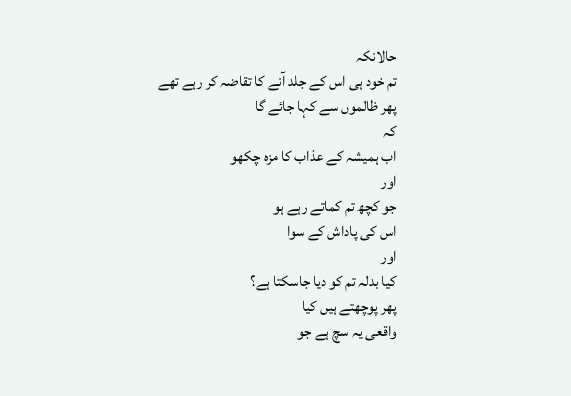حالانکہ
تم خود ہی اس کے جلد آنے کا تقاضہ کر رہے تھے
پھر ظالموں سے کہا جائے گا
کہ
اب ہمیشہ کے عذاب کا مزہ چکھو
اور
جو کچھ تم کماتے رہے ہو
اس کی پاداش کے سوا
اور
کیا بدلہ تم کو دیا جاسکتا ہے؟
پھر پوچھتے ہیں کیا
واقعی یہ سچ ہے جو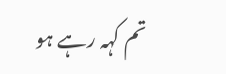تم کہہ رہے ہو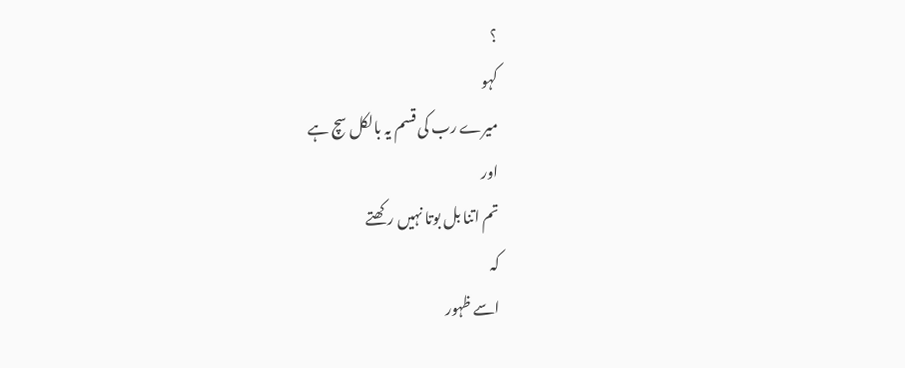؟
کہو
میرے رب کی قسم یہ بالکل سچ ہے
اور
تم اتنا بل بوتا نہیں رکھتے
کہ
اسے ظہور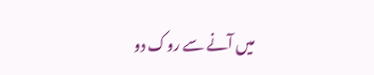میں آنے سے روک دو